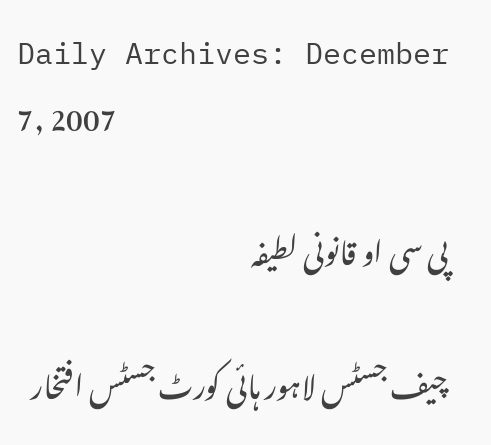Daily Archives: December 7, 2007

پی سی او قانونی لطیفہ

چیف جسٹس لاہور ہائی کورٹ جسٹس افتخار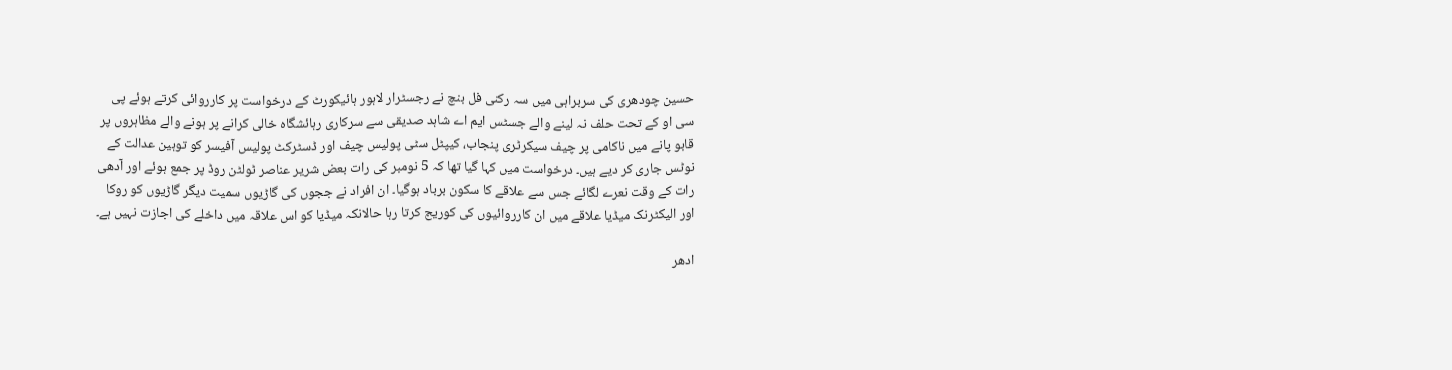حسین چودھری کی سربراہی میں سہ رکنی فل بنچ نے رجسٹرار لاہور ہائیکورٹ کے درخواست پر کارروائی کرتے ہوئے پی سی او کے تحت حلف نہ لینے والے جسٹس ایم اے شاہد صدیقی سے سرکاری رہائشگاہ خالی کرانے پر ہونے والے مظاہروں پر قابو پانے میں ناکامی پر چیف سیکرٹری پنجاب، کیپٹل سٹی پولیس چیف اور ڈسٹرکٹ پولیس آفیسر کو توہین عدالت کے نوٹس جاری کر دیے ہیں۔ درخواست میں کہا گیا تھا کہ 5 نومبر کی رات بعض شریر عناصر ٹولٹن روڈ پر جمع ہوئے اور آدھی رات کے وقت نعرے لگائے جس سے علاقے کا سکون برباد ہوگیا۔ ان افراد نے ججوں کی گاڑیوں سمیت دیگر گاڑیوں کو روکا اور الیکٹرنک میڈیا علاقے میں ان کارروائیوں کی کوریج کرتا رہا حالانکہ میڈیا کو اس علاقہ میں داخلے کی اجازت نہیں ہے۔

ادھر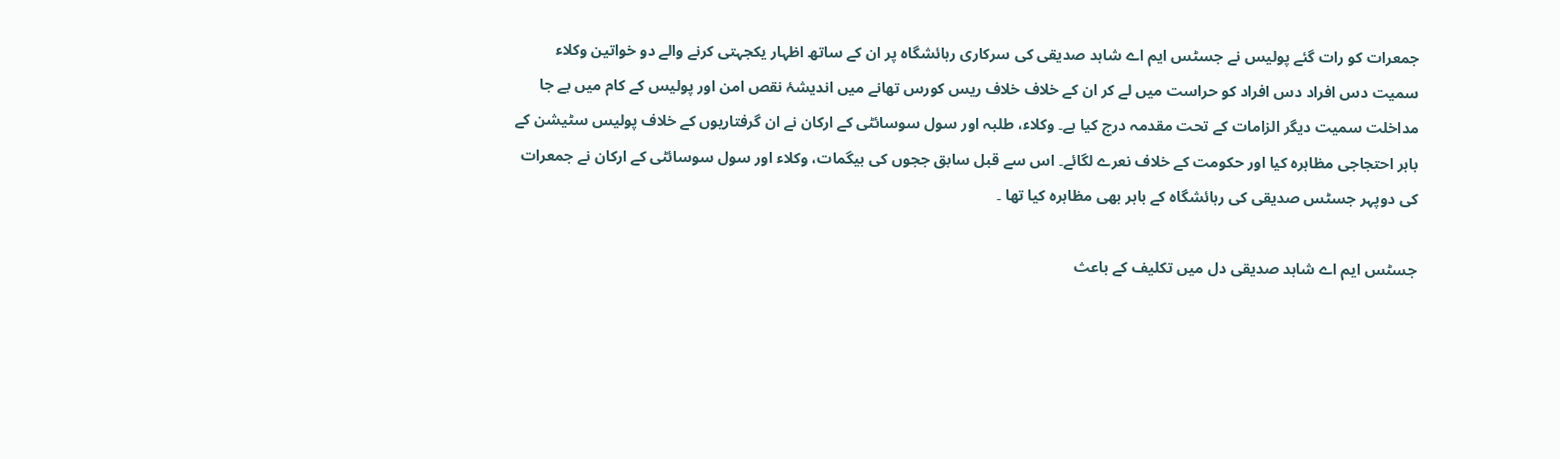جمعرات کو رات گئے پولیس نے جسٹس ایم اے شاہد صدیقی کی سرکاری رہائشگاہ پر ان کے ساتھ اظہار یکجہتی کرنے والے دو خواتین وکلاء سمیت دس افراد دس افراد کو حراست میں لے کر ان کے خلاف خلاف ریس کورس تھانے میں اندیشۂ نقص امن اور پولیس کے کام میں بے جا مداخلت سمیت دیگر الزامات کے تحت مقدمہ درج کیا ہے۔ وکلاء، طلبہ اور سول سوسائٹی کے ارکان نے ان گرفتاریوں کے خلاف پولیس سٹیشن کے باہر احتجاجی مظاہرہ کیا اور حکومت کے خلاف نعرے لگائے۔ اس سے قبل سابق ججوں کی بیگمات، وکلاء اور سول سوسائٹی کے ارکان نے جمعرات کی دوپہر جسٹس صدیقی کی رہائشگاہ کے باہر بھی مظاہرہ کیا تھا ۔

جسٹس ایم اے شاہد صدیقی دل میں تکلیف کے باعث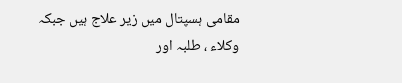مقامی ہسپتال میں زیر علاج ہیں جبکہ وکلاء ، طلبہ اور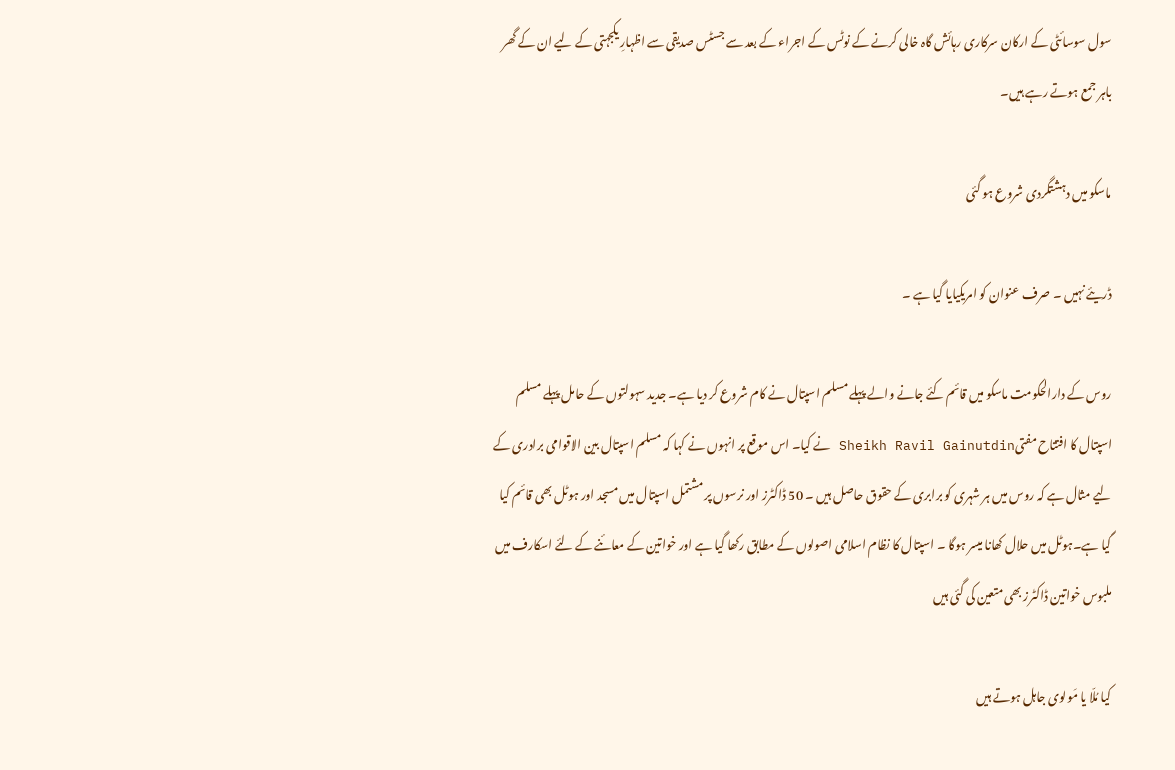سول سوسائٹی کے ارکان سرکاری رہائش گاہ خالی کرنے کے نوٹس کے اجراء کے بعد سے جسٹس صدیقی سے اظہارِ یکجہتی کے لیے ان کے گھر باہر جمع ہوتے رہے ہیں۔

ماسکو میں دہشتگردی شروع ہو گئی

ڈریئے نہیں ۔ صرف عنوان کو امریکیایا گیا ہے ۔

روس کے دارالحکومت ماسکو میں قائم کئے جانے والے پہلے مسلم اسپتال نے کام شروع کر دیا ہے۔ جدید سہولتوں کے حامل پہلے مسلم اسپتال کا افتتاح مفتیSheikh Ravil Gainutdin نے کیا۔ اس موقع پر انہوں نے کہا کہ مسلم اسپتال بین الاقوامی برادری کے لیے مثال ہے کہ روس میں ہر شہری کو برابری کے حقوق حاصل ہیں ۔ 50 ڈاکٹرز اور نرسوں پر مشتمل اسپتال میں مسجد اور ہوٹل بھی قائم کیا گیا ہے۔ہوٹل میں حلال کھانا میسر ہوگا ۔ اسپتال کا نظام اسلامی اصولوں کے مطابق رکھا گیا ہے اور خواتین کے معائنے کے لئے اسکارف میں ملبوس خواتین ڈاکٹرز بھی متعین کی گئی ہیں

کیا مُلّا یا مَولوی جاہل ہوتے ہیں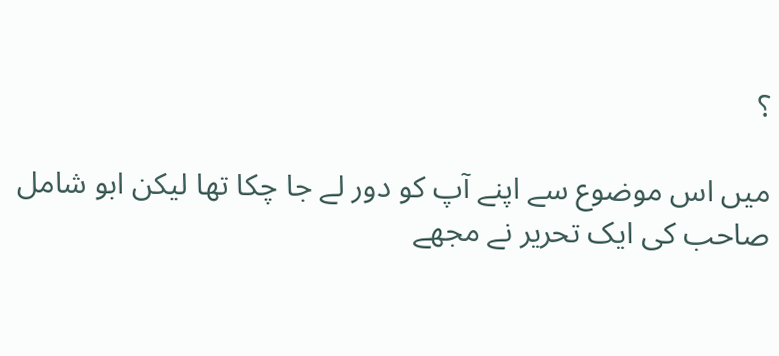؟

میں اس موضوع سے اپنے آپ کو دور لے جا چکا تھا لیکن ابو شامل صاحب کی ایک تحریر نے مجھے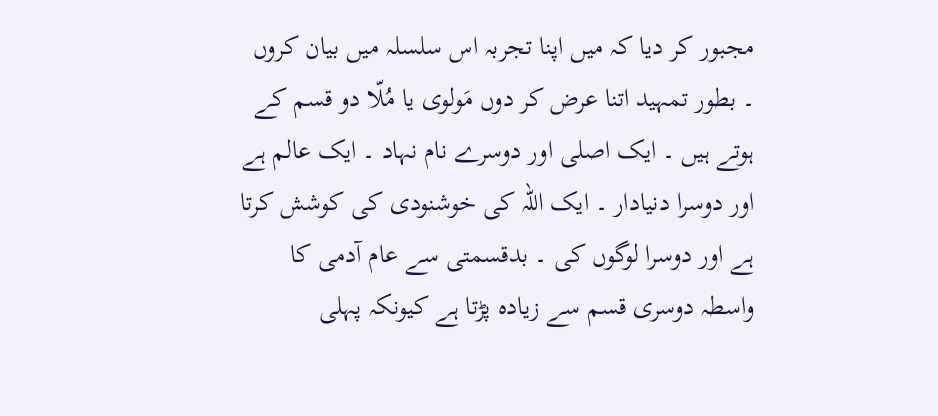مجبور کر دیا کہ میں اپنا تجربہ اس سلسلہ میں بیان کروں ۔ بطور تمہید اتنا عرض کر دوں مَولوی یا مُلّا دو قسم کے ہوتے ہیں ۔ ایک اصلی اور دوسرے نام نہاد ۔ ایک عالم ہے اور دوسرا دنیادار ۔ ایک اللہ کی خوشنودی کی کوشش کرتا ہے اور دوسرا لوگوں کی ۔ بدقسمتی سے عام آدمی کا واسطہ دوسری قسم سے زیادہ پڑتا ہے کیونکہ پہلی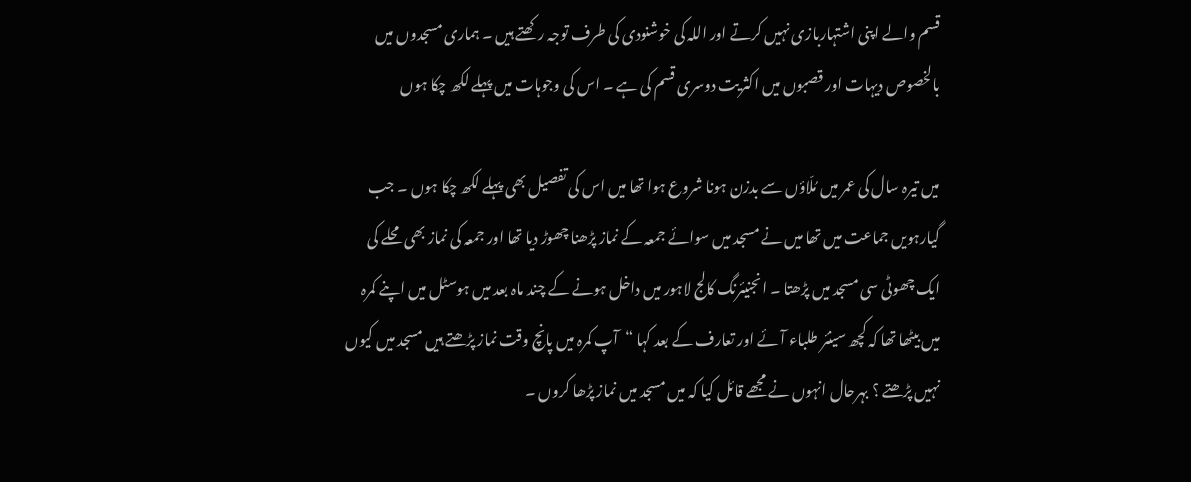قسم والے اپنی اشتہاربازی نہیں کرتے اور اللہ کی خوشنودی کی طرف توجہ رکھتے ہیں ۔ ہماری مسجدوں میں بالخصوص دیہات اور قصبوں میں اکثریت دوسری قسم کی ہے ۔ اس کی وجوہات میں پہلے لکھ چکا ہوں

میں تیرہ سال کی عمر میں مُلّاؤں سے بدزن ہونا شروع ہوا تھا میں اس کی تفصیل بھی پہلے لکھ چکا ہوں ۔ جب گیارہویں جماعت میں تھا میں نے مسجد میں سوائے جمعہ کے نماز پڑھنا چھوڑ دیا تھا اور جمعہ کی نماز بھی محلے کی ایک چھوٹی سی مسجد میں پڑھتا ۔ انجنیئرنگ کالج لاہور میں داخل ہونے کے چند ماہ بعد میں ہوسٹل میں اپنے کمرہ میں بیٹھا تھا کہ کچھ سینئر طلباء آئے اور تعارف کے بعد کہا “آپ کمرہ میں پانچ وقت نماز پڑھتے ہیں مسجد میں کیوں نہیں پڑھتے ؟ بہرحال انہوں نے مجھے قائل کیا کہ میں مسجد میں نماز پڑھا کروں ۔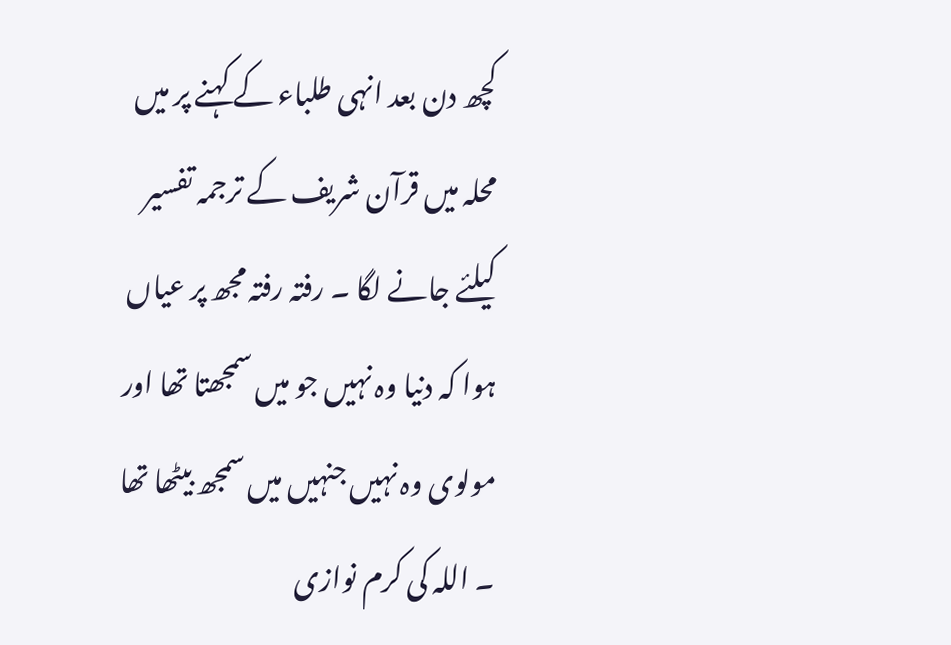کچھ دن بعد انہی طلباء کے کہنے پر میں محلہ میں قرآن شریف کے ترجمہ تفسیر کیلئے جانے لگا ۔ رفتہ رفتہ مجھ پر عیاں ہوا کہ دنیا وہ نہیں جو میں سمجھتا تھا اور مولوی وہ نہیں جنہیں میں سمجھ بیٹھا تھا ۔ اللہ کی کرم نوازی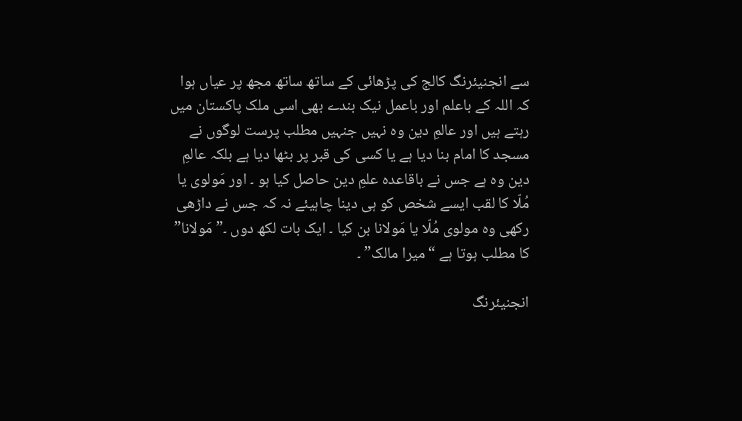سے انجنیئرنگ کالج کی پڑھائی کے ساتھ ساتھ مجھ پر عیاں ہوا کہ اللہ کے باعلم اور باعمل نیک بندے بھی اسی ملک پاکستان میں رہتے ہیں اور عالمِ دین وہ نہیں جنہیں مطلب پرست لوگوں نے مسجد کا امام بنا دیا ہے یا کسی کی قبر پر بٹھا دیا ہے بلکہ عالمِ دین وہ ہے جس نے باقاعدہ علمِ دین حاصل کیا ہو ۔ اور مَولوی یا مُلّا کا لقب ایسے شخص کو ہی دینا چاہیئے نہ کہ جس نے داڑھی رکھی وہ مولوی مُلّا یا مَولانا بن کیا ۔ ایک بات لکھ دوں ۔” مَولانا” کا مطلب ہوتا ہے “میرا مالک” ۔

انجنیئرنگ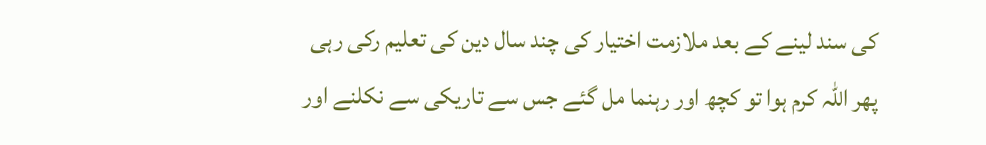کی سند لینے کے بعد ملازمت اختیار کی چند سال دین کی تعلیم رکی رہی پھر اللہ کرم ہوا تو کچھ اور رہنما مل گئے جس سے تاریکی سے نکلنے اور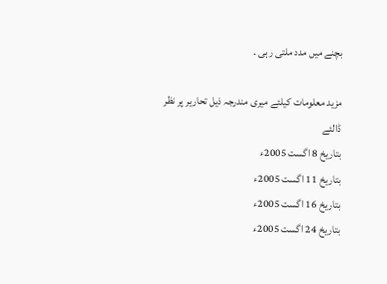بچنے میں مدد ملتی رہی ۔

مزید معلومات کیلئے میری مندرجہ ذیل تحاریر پر نظر ڈالئے
بتاریخ 8 اگست 2005ء
بتاریخ 11 اگست 2005ء
بتاریخ 16 اگست 2005ء
بتاریخ 24 اگست 2005ء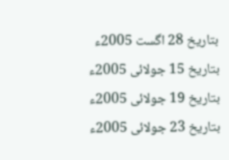بتاریخ 28 اگست 2005ء
بتاریخ 15 جولائی 2005ء
بتاریخ 19 جولائی 2005ء
بتاریخ 23 جولائی 2005ء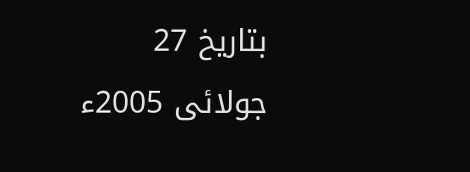بتاریخ 27 جولائی 2005ء